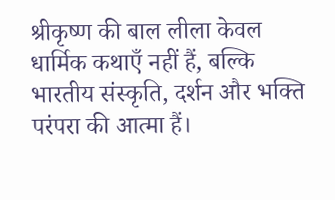श्रीकृष्ण की बाल लीला केवल धार्मिक कथाएँ नहीं हैं, बल्कि भारतीय संस्कृति, दर्शन और भक्ति परंपरा की आत्मा हैं।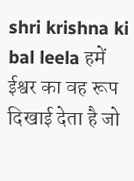shri krishna ki bal leela हमें ईश्वर का वह रूप दिखाई देता है जो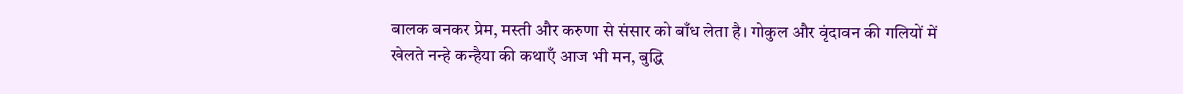बालक बनकर प्रेम, मस्ती और करुणा से संसार को बाँध लेता है। गोकुल और वृंदावन की गलियों में खेलते नन्हे कन्हैया की कथाएँ आज भी मन, बुद्धि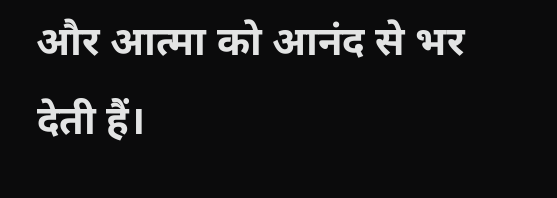और आत्मा को आनंद से भर देती हैं।